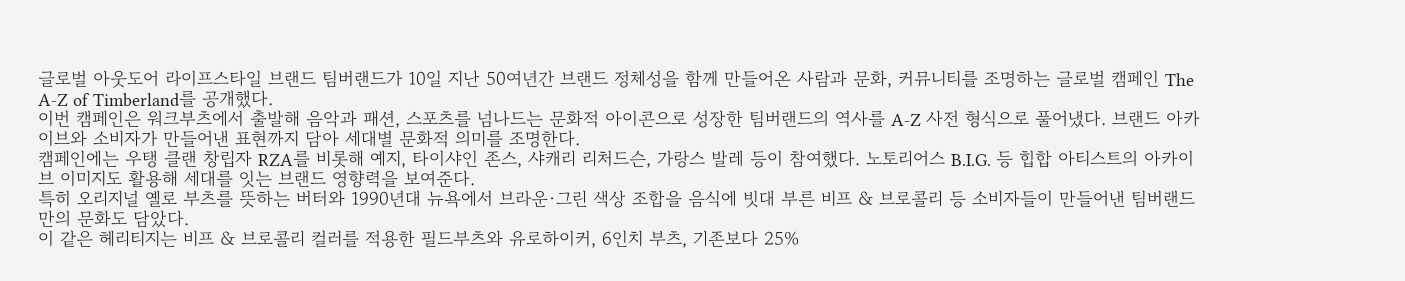글로벌 아웃도어 라이프스타일 브랜드 팀버랜드가 10일 지난 50여년간 브랜드 정체성을 함께 만들어온 사람과 문화, 커뮤니티를 조명하는 글로벌 캠페인 The A-Z of Timberland를 공개했다.
이번 캠페인은 워크부츠에서 출발해 음악과 패션, 스포츠를 넘나드는 문화적 아이콘으로 성장한 팀버랜드의 역사를 A-Z 사전 형식으로 풀어냈다. 브랜드 아카이브와 소비자가 만들어낸 표현까지 담아 세대별 문화적 의미를 조명한다.
캠페인에는 우탱 클랜 창립자 RZA를 비롯해 예지, 타이샤인 존스, 샤캐리 리처드슨, 가랑스 발레 등이 참여했다. 노토리어스 B.I.G. 등 힙합 아티스트의 아카이브 이미지도 활용해 세대를 잇는 브랜드 영향력을 보여준다.
특히 오리지널 옐로 부츠를 뜻하는 버터와 1990년대 뉴욕에서 브라운·그린 색상 조합을 음식에 빗대 부른 비프 & 브로콜리 등 소비자들이 만들어낸 팀버랜드만의 문화도 담았다.
이 같은 헤리티지는 비프 & 브로콜리 컬러를 적용한 필드부츠와 유로하이커, 6인치 부츠, 기존보다 25%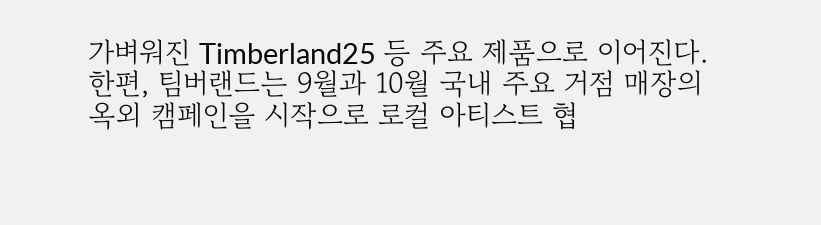가벼워진 Timberland25 등 주요 제품으로 이어진다.
한편, 팀버랜드는 9월과 10월 국내 주요 거점 매장의 옥외 캠페인을 시작으로 로컬 아티스트 협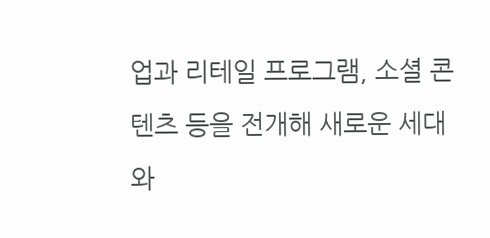업과 리테일 프로그램, 소셜 콘텐츠 등을 전개해 새로운 세대와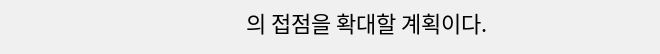의 접점을 확대할 계획이다.